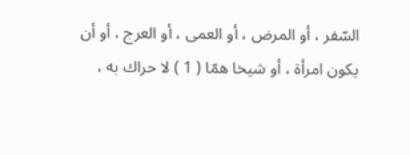السّفر ، أو المرض ، أو العمى ، أو العرج ، أو أن يكون امرأة ، أو شيخا همّا ( 1 ) لا حراك به ،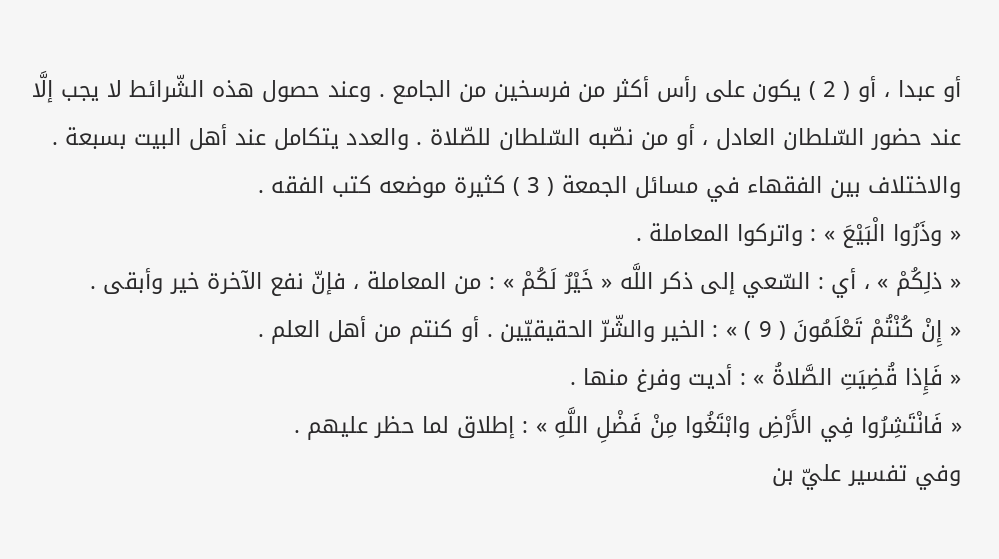أو عبدا ، أو ( 2 ) يكون على رأس أكثر من فرسخين من الجامع . وعند حصول هذه الشّرائط لا يجب إلَّا عند حضور السّلطان العادل ، أو من نصّبه السّلطان للصّلاة . والعدد يتكامل عند أهل البيت بسبعة . والاختلاف بين الفقهاء في مسائل الجمعة ( 3 ) كثيرة موضعه كتب الفقه .
« وذَرُوا الْبَيْعَ » : واتركوا المعاملة .
« ذلِكُمْ » ، أي : السّعي إلى ذكر اللَّه « خَيْرٌ لَكُمْ » : من المعاملة ، فإنّ نفع الآخرة خير وأبقى .
« إِنْ كُنْتُمْ تَعْلَمُونَ ( 9 ) » : الخير والشّرّ الحقيقيّين . أو كنتم من أهل العلم .
« فَإِذا قُضِيَتِ الصَّلاةُ » : أديت وفرغ منها .
« فَانْتَشِرُوا فِي الأَرْضِ وابْتَغُوا مِنْ فَضْلِ اللَّهِ » : إطلاق لما حظر عليهم .
وفي تفسير عليّ بن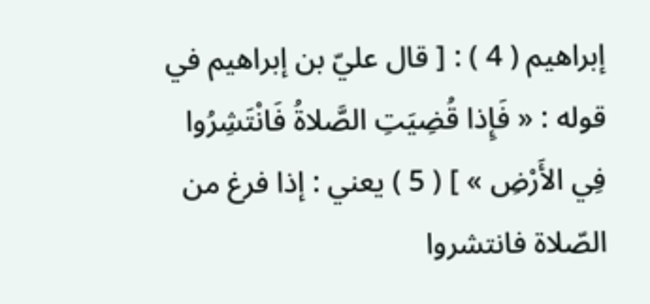إبراهيم ( 4 ) : [ قال عليّ بن إبراهيم في قوله : « فَإِذا قُضِيَتِ الصَّلاةُ فَانْتَشِرُوا فِي الأَرْضِ » ] ( 5 ) يعني : إذا فرغ من الصّلاة فانتشروا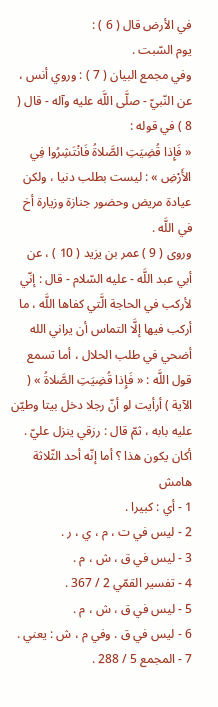في الأرض قال ( 6 ) :
يوم السّبت .
وفي مجمع البيان ( 7 ) : وروي أنس ، عن النّبيّ - صلَّى اللَّه عليه وآله - قال ( 8 ) في قوله :
« فَإِذا قُضِيَتِ الصَّلاةُ فَانْتَشِرُوا فِي الأَرْضِ » : ليست بطلب دنيا ، ولكن عيادة مريض وحضور جنازة وزيارة أخ في اللَّه .
وروى ( 9 ) عمر بن يزيد ( 10 ) ، عن أبي عبد اللَّه - عليه السّلام - قال : إنّي لأركب في الحاجة الَّتي كفاها اللَّه ، ما أركب فيها إلَّا التماس أن يراني الله أضحي في طلب الحلال ، أما تسمع قول اللَّه : « فَإِذا قُضِيَتِ الصَّلاةُ » ( الآية ) أرأيت لو أنّ رجلا دخل بيتا وطيّن عليه بابه ، ثمّ قال : رزقي ينزل عليّ . أكان يكون هذا ؟ أما إنّه أحد الثّلاثة
هامش
1 - أي : كبيرا .
2 - ليس في ت ، م ، ي ، ر .
3 - ليس في ق ، ش ، م .
4 - تفسير القمّي 2 / 367 .
5 - ليس في ق ، ش ، م .
6 - ليس في ق . وفي م ، ش : يعني .
7 - المجمع 5 / 288 .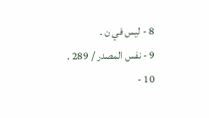8 - ليس في ن .
9 - نفس المصدر / 289 .
10 -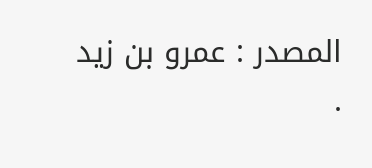المصدر : عمرو بن زيد .